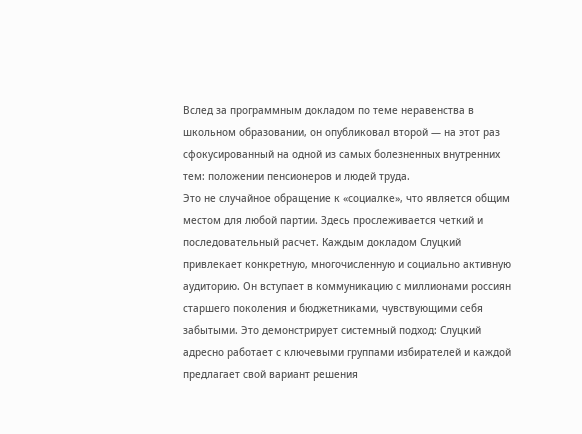Вслед за программным докладом по теме неравенства в школьном образовании, он опубликовал второй — на этот раз сфокусированный на одной из самых болезненных внутренних тем: положении пенсионеров и людей труда.
Это не случайное обращение к «социалке», что является общим местом для любой партии. Здесь прослеживается четкий и последовательный расчет. Каждым докладом Слуцкий привлекает конкретную, многочисленную и социально активную аудиторию. Он вступает в коммуникацию с миллионами россиян старшего поколения и бюджетниками, чувствующими себя забытыми. Это демонстрирует системный подход: Слуцкий адресно работает с ключевыми группами избирателей и каждой предлагает свой вариант решения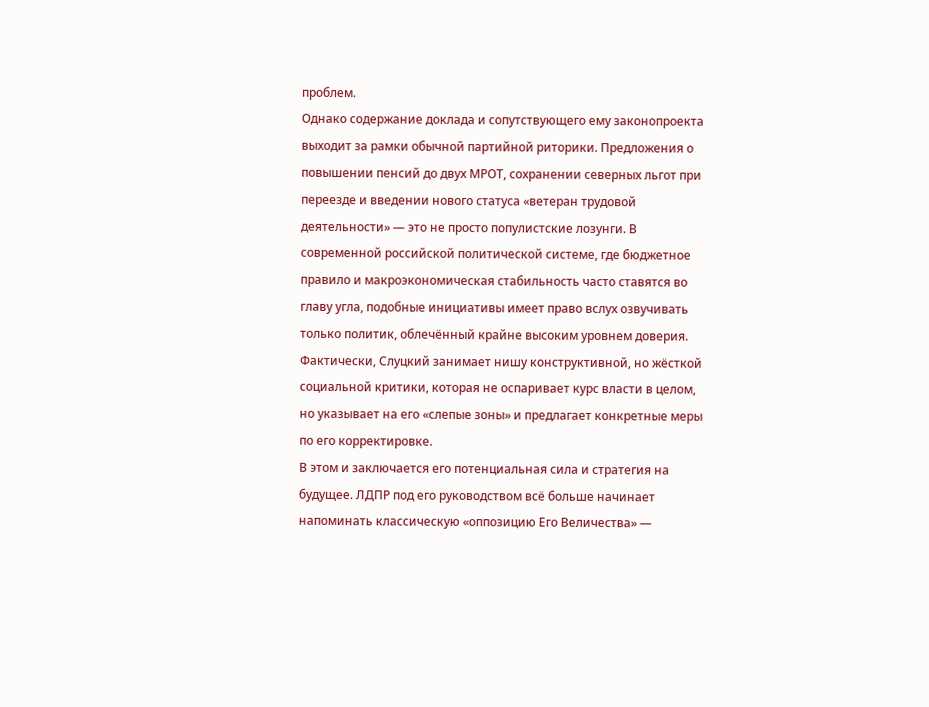проблем.
Однако содержание доклада и сопутствующего ему законопроекта выходит за рамки обычной партийной риторики. Предложения о повышении пенсий до двух МРОТ, сохранении северных льгот при переезде и введении нового статуса «ветеран трудовой деятельности» — это не просто популистские лозунги. В современной российской политической системе, где бюджетное правило и макроэкономическая стабильность часто ставятся во главу угла, подобные инициативы имеет право вслух озвучивать только политик, облечённый крайне высоким уровнем доверия. Фактически, Слуцкий занимает нишу конструктивной, но жёсткой социальной критики, которая не оспаривает курс власти в целом, но указывает на его «слепые зоны» и предлагает конкретные меры по его корректировке.
В этом и заключается его потенциальная сила и стратегия на будущее. ЛДПР под его руководством всё больше начинает напоминать классическую «оппозицию Его Величества» —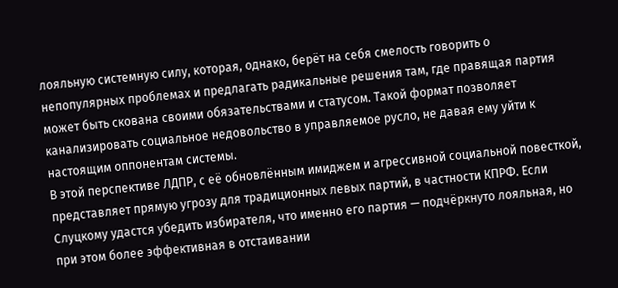лояльную системную силу, которая, однако, берёт на себя смелость говорить о непопулярных проблемах и предлагать радикальные решения там, где правящая партия может быть скована своими обязательствами и статусом. Такой формат позволяет канализировать социальное недовольство в управляемое русло, не давая ему уйти к настоящим оппонентам системы.
В этой перспективе ЛДПР, с её обновлённым имиджем и агрессивной социальной повесткой, представляет прямую угрозу для традиционных левых партий, в частности КПРФ. Если Слуцкому удастся убедить избирателя, что именно его партия — подчёркнуто лояльная, но при этом более эффективная в отстаивании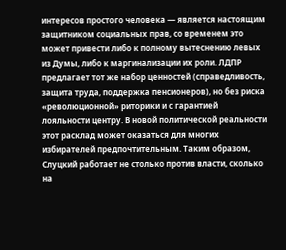интересов простого человека — является настоящим защитником социальных прав, со временем это может привести либо к полному вытеснению левых из Думы, либо к маргинализации их роли. ЛДПР предлагает тот же набор ценностей (справедливость, защита труда, поддержка пенсионеров), но без риска «революционной» риторики и с гарантией лояльности центру. В новой политической реальности этот расклад может оказаться для многих избирателей предпочтительным. Таким образом, Слуцкий работает не столько против власти, сколько на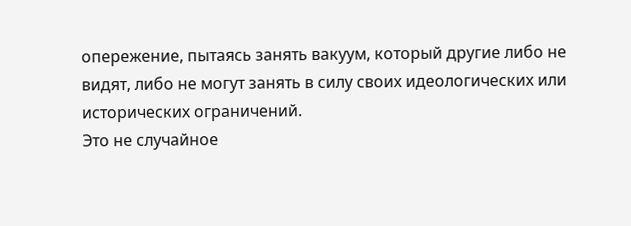опережение, пытаясь занять вакуум, который другие либо не видят, либо не могут занять в силу своих идеологических или исторических ограничений.
Это не случайное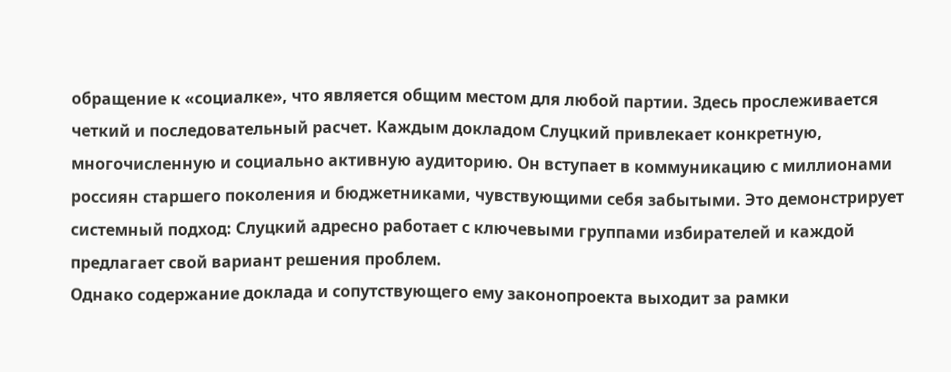обращение к «социалке», что является общим местом для любой партии. Здесь прослеживается четкий и последовательный расчет. Каждым докладом Слуцкий привлекает конкретную, многочисленную и социально активную аудиторию. Он вступает в коммуникацию с миллионами россиян старшего поколения и бюджетниками, чувствующими себя забытыми. Это демонстрирует системный подход: Слуцкий адресно работает с ключевыми группами избирателей и каждой предлагает свой вариант решения проблем.
Однако содержание доклада и сопутствующего ему законопроекта выходит за рамки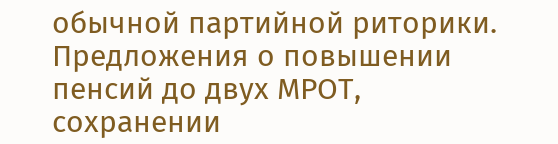обычной партийной риторики. Предложения о повышении пенсий до двух МРОТ, сохранении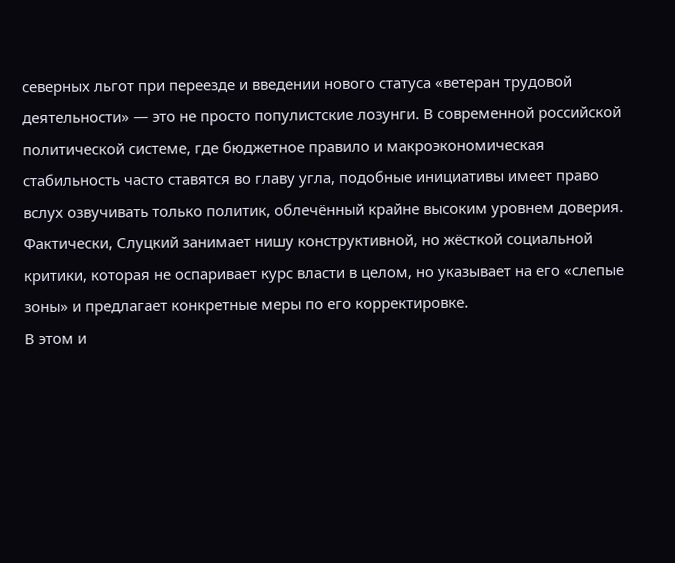северных льгот при переезде и введении нового статуса «ветеран трудовой деятельности» — это не просто популистские лозунги. В современной российской политической системе, где бюджетное правило и макроэкономическая стабильность часто ставятся во главу угла, подобные инициативы имеет право вслух озвучивать только политик, облечённый крайне высоким уровнем доверия. Фактически, Слуцкий занимает нишу конструктивной, но жёсткой социальной критики, которая не оспаривает курс власти в целом, но указывает на его «слепые зоны» и предлагает конкретные меры по его корректировке.
В этом и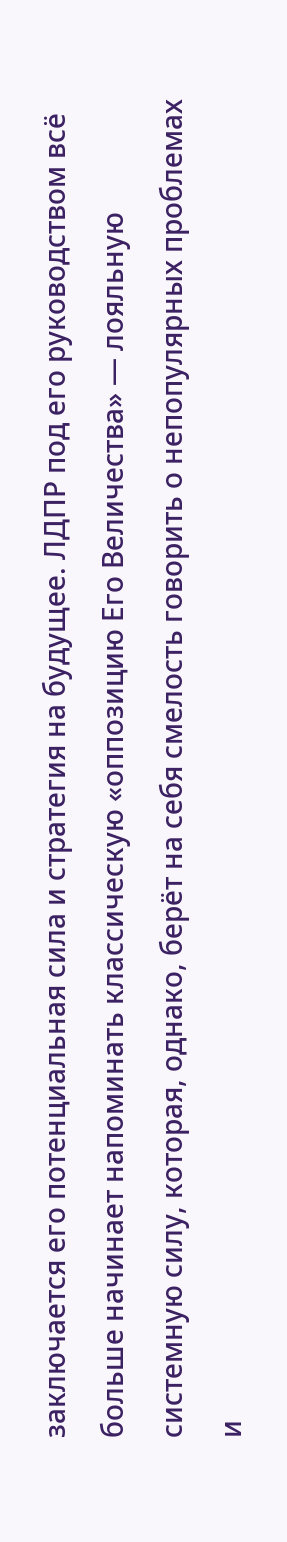заключается его потенциальная сила и стратегия на будущее. ЛДПР под его руководством всё больше начинает напоминать классическую «оппозицию Его Величества» — лояльную системную силу, которая, однако, берёт на себя смелость говорить о непопулярных проблемах и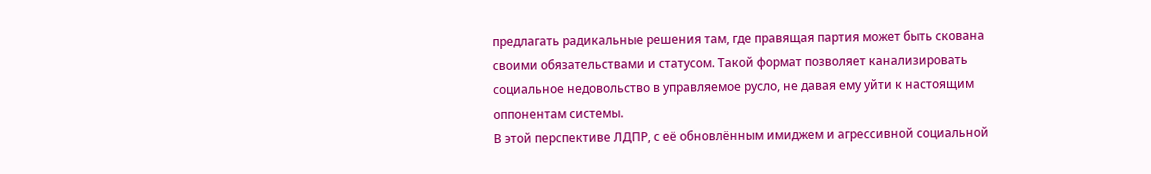предлагать радикальные решения там, где правящая партия может быть скована своими обязательствами и статусом. Такой формат позволяет канализировать социальное недовольство в управляемое русло, не давая ему уйти к настоящим оппонентам системы.
В этой перспективе ЛДПР, с её обновлённым имиджем и агрессивной социальной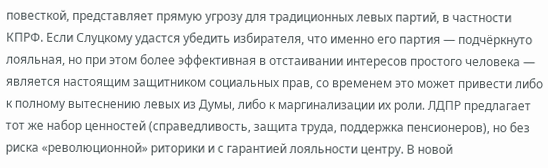повесткой, представляет прямую угрозу для традиционных левых партий, в частности КПРФ. Если Слуцкому удастся убедить избирателя, что именно его партия — подчёркнуто лояльная, но при этом более эффективная в отстаивании интересов простого человека — является настоящим защитником социальных прав, со временем это может привести либо к полному вытеснению левых из Думы, либо к маргинализации их роли. ЛДПР предлагает тот же набор ценностей (справедливость, защита труда, поддержка пенсионеров), но без риска «революционной» риторики и с гарантией лояльности центру. В новой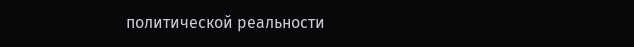политической реальности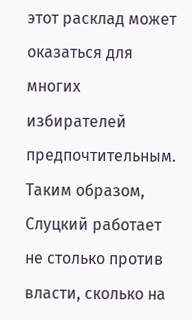этот расклад может оказаться для многих избирателей предпочтительным. Таким образом, Слуцкий работает не столько против власти, сколько на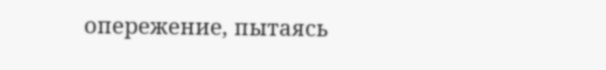опережение, пытаясь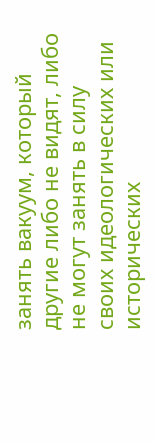занять вакуум, который другие либо не видят, либо не могут занять в силу своих идеологических или исторических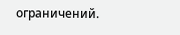ограничений.